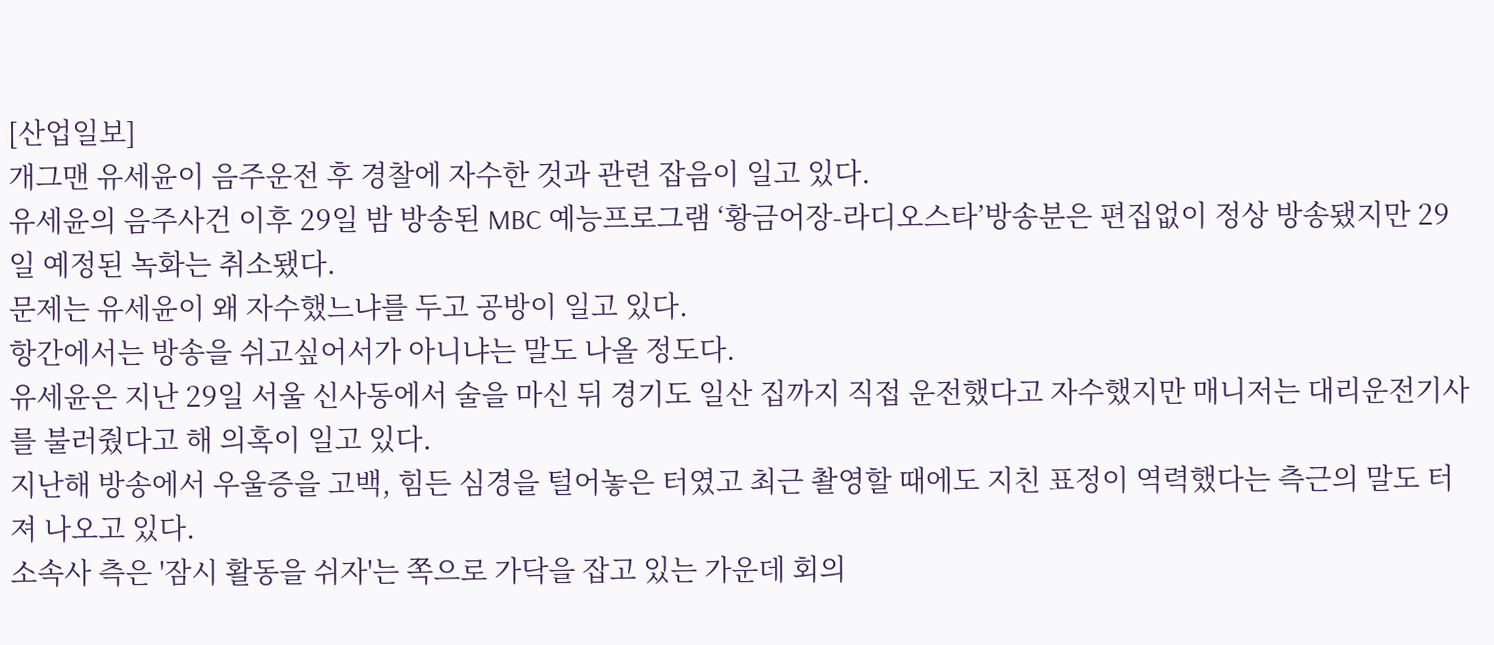[산업일보]
개그맨 유세윤이 음주운전 후 경찰에 자수한 것과 관련 잡음이 일고 있다.
유세윤의 음주사건 이후 29일 밤 방송된 MBC 예능프로그램 ‘황금어장-라디오스타’방송분은 편집없이 정상 방송됐지만 29일 예정된 녹화는 취소됐다.
문제는 유세윤이 왜 자수했느냐를 두고 공방이 일고 있다.
항간에서는 방송을 쉬고싶어서가 아니냐는 말도 나올 정도다.
유세윤은 지난 29일 서울 신사동에서 술을 마신 뒤 경기도 일산 집까지 직접 운전했다고 자수했지만 매니저는 대리운전기사를 불러줬다고 해 의혹이 일고 있다.
지난해 방송에서 우울증을 고백, 힘든 심경을 털어놓은 터였고 최근 촬영할 때에도 지친 표정이 역력했다는 측근의 말도 터져 나오고 있다.
소속사 측은 '잠시 활동을 쉬자'는 쪽으로 가닥을 잡고 있는 가운데 회의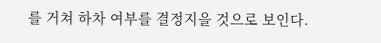를 거쳐 하차 여부를 결정지을 것으로 보인다.